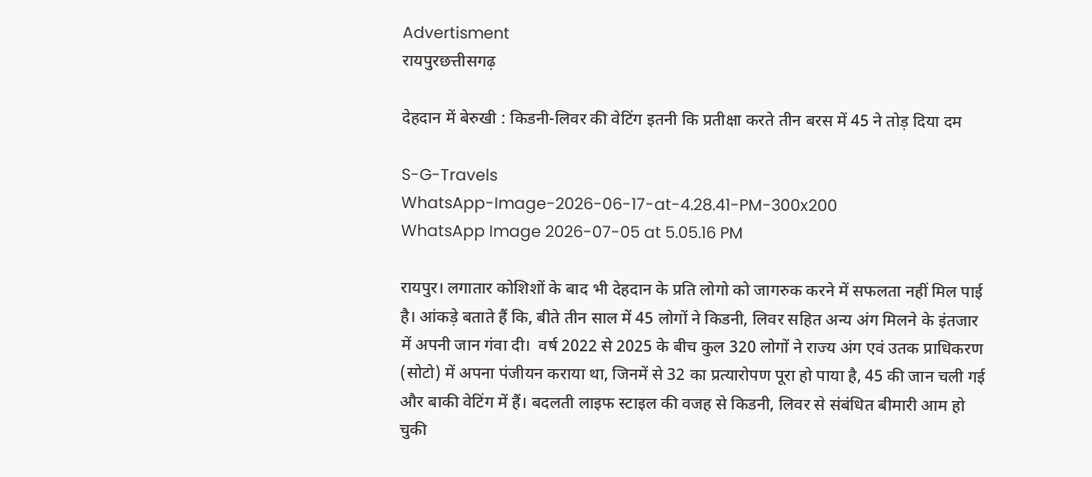Advertisment
रायपुरछत्तीसगढ़

देहदान में बेरुखी : किडनी-लिवर की वेटिंग इतनी कि प्रतीक्षा करते तीन बरस में 45 ने तोड़ दिया दम

S-G-Travels
WhatsApp-Image-2026-06-17-at-4.28.41-PM-300x200
WhatsApp Image 2026-07-05 at 5.05.16 PM

रायपुर। लगातार कोशिशों के बाद भी देहदान के प्रति लोगो को जागरुक करने में सफलता नहीं मिल पाई है। आंकड़े बताते हैं कि, बीते तीन साल में 45 लोगों ने किडनी, लिवर सहित अन्य अंग मिलने के इंतजार में अपनी जान गंवा दी।  वर्ष 2022 से 2025 के बीच कुल 320 लोगों ने राज्य अंग एवं उतक प्राधिकरण (सोटो) में अपना पंजीयन कराया था, जिनमें से 32 का प्रत्यारोपण पूरा हो पाया है, 45 की जान चली गई और बाकी वेटिंग में हैं। बदलती लाइफ स्टाइल की वजह से किडनी, लिवर से संबंधित बीमारी आम हो चुकी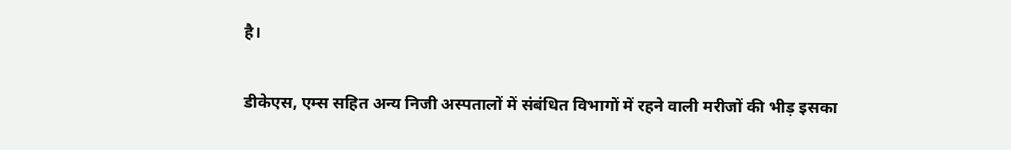है।

डीकेएस, एम्स सहित अन्य निजी अस्पतालों में संबंधित विभागों में रहने वाली मरीजों की भीड़ इसका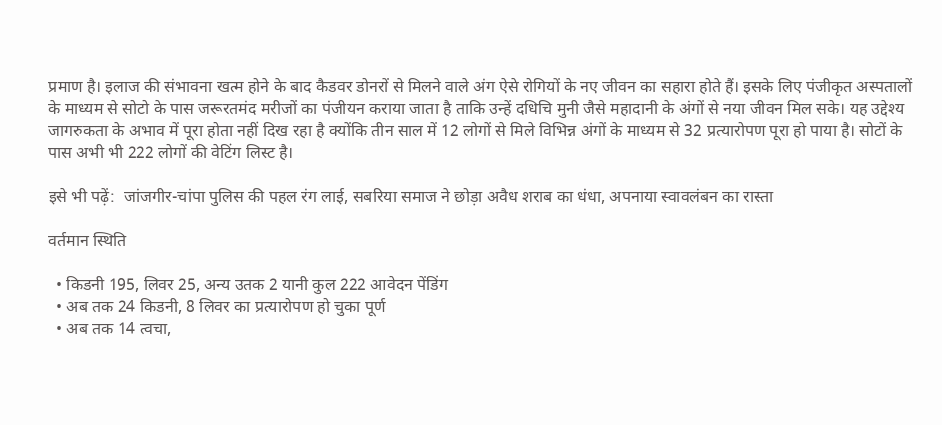प्रमाण है। इलाज की संभावना खत्म होने के बाद कैडवर डोनरों से मिलने वाले अंग ऐसे रोगियों के नए जीवन का सहारा होते हैं। इसके लिए पंजीकृत अस्पतालों के माध्यम से सोटो के पास जरूरतमंद मरीजों का पंजीयन कराया जाता है ताकि उन्हें दधिचि मुनी जैसे महादानी के अंगों से नया जीवन मिल सके। यह उद्देश्य जागरुकता के अभाव में पूरा होता नहीं दिख रहा है क्योंकि तीन साल में 12 लोगों से मिले विभिन्न अंगों के माध्यम से 32 प्रत्यारोपण पूरा हो पाया है। सोटों के पास अभी भी 222 लोगों की वेटिंग लिस्ट है।

इसे भी पढ़ें:  जांजगीर-चांपा पुलिस की पहल रंग लाई, सबरिया समाज ने छोड़ा अवैध शराब का धंधा, अपनाया स्वावलंबन का रास्ता

वर्तमान स्थिति

  • किडनी 195, लिवर 25, अन्य उतक 2 यानी कुल 222 आवेदन पेंडिंग
  • अब तक 24 किडनी, 8 लिवर का प्रत्यारोपण हो चुका पूर्ण
  • अब तक 14 त्वचा,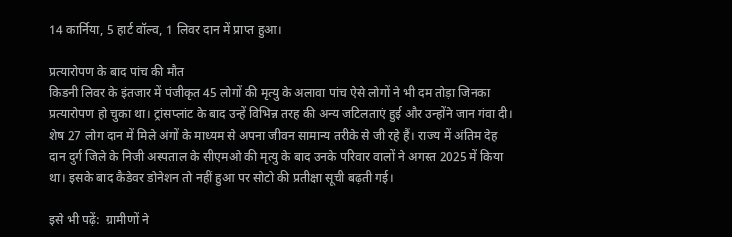14 कार्निया, 5 हार्ट वॉल्व, 1 लिवर दान में प्राप्त हुआ।

प्रत्यारोपण के बाद पांच की मौत
किडनी लिवर के इंतजार में पंजीकृत 45 लोगों की मृत्यु के अलावा पांच ऐसे लोगों ने भी दम तोड़ा जिनका प्रत्यारोपण हो चुका था। ट्रांसप्लांट के बाद उन्हें विभिन्न तरह की अन्य जटिलताएं हुई और उन्होंने जान गंवा दी। शेष 27 लोग दान में मिले अंगों के माध्यम से अपना जीवन सामान्य तरीके से जी रहे हैं। राज्य में अंतिम देह दान दुर्ग जिले के निजी अस्पताल के सीएमओ की मृत्यु के बाद उनके परिवार वालों ने अगस्त 2025 में किया था। इसके बाद कैडेवर डोनेशन तो नहीं हुआ पर सोटो की प्रतीक्षा सूची बढ़ती गई।

इसे भी पढ़ें:  ग्रामीणों ने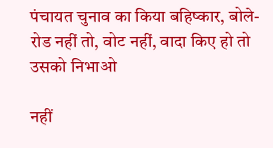पंचायत चुनाव का किया बहिष्कार, बोले- रोड नहीं तो, वोट नहीं, वादा किए हो तो उसको निभाओ

नहीं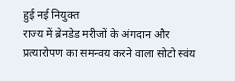हुई नई नियुक्त
राज्य में ब्रेनडेड मरीजों के अंगदान और प्रत्यारोपण का समन्वय करने वाला सोटो स्वंय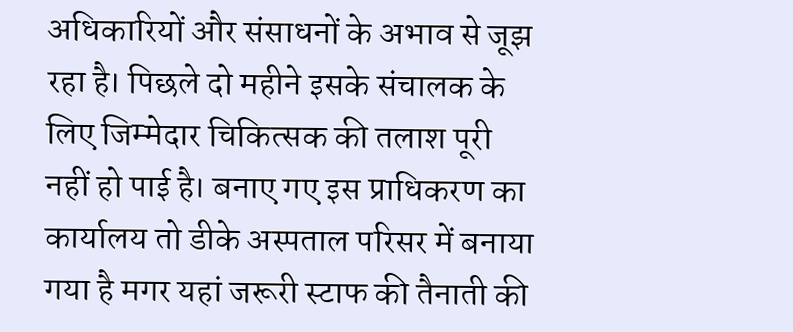अधिकारियों और संसाधनों के अभाव से जूझ रहा है। पिछले दो महीने इसके संचालक के लिए जिम्मेदार चिकित्सक की तलाश पूरी नहीं हो पाई है। बनाए गए इस प्राधिकरण का कार्यालय तो डीके अस्पताल परिसर में बनाया गया है मगर यहां जरूरी स्टाफ की तैनाती की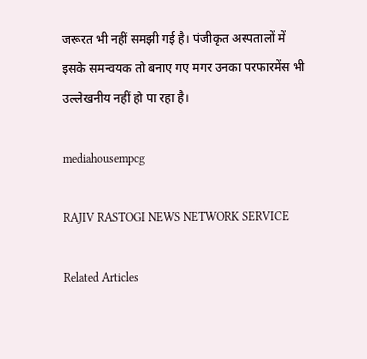जरूरत भी नहीं समझी गई है। पंजीकृत अस्पतालों में इसके समन्वयक तो बनाए गए मगर उनका परफारमेंस भी उल्लेखनीय नहीं हो पा रहा है।

mediahousempcg

RAJIV RASTOGI NEWS NETWORK SERVICE

Related Articles